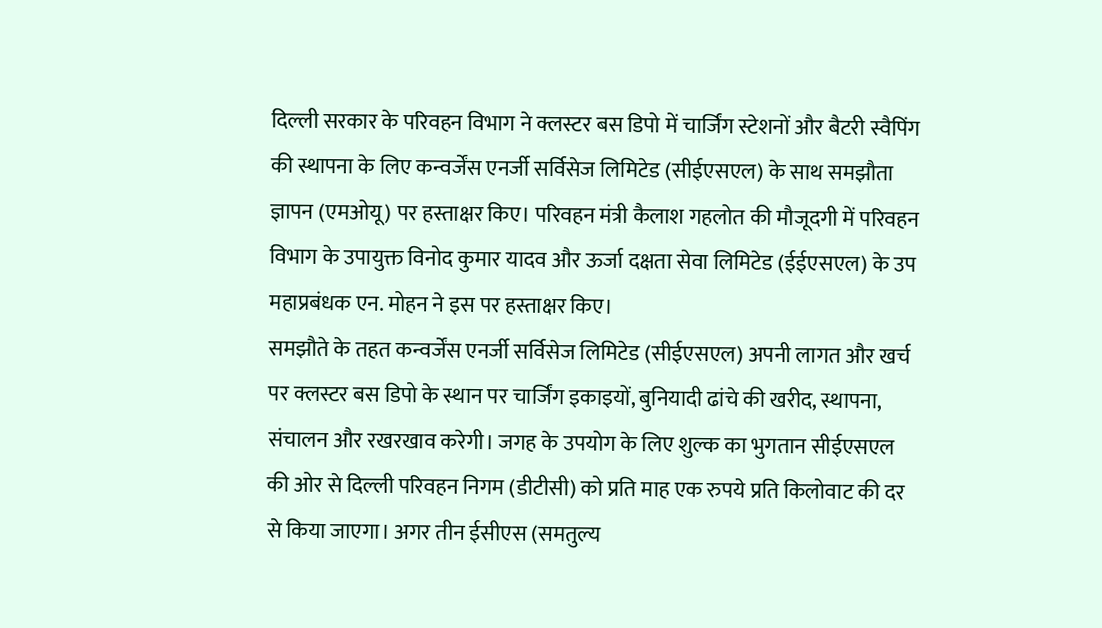दिल्ली सरकार के परिवहन विभाग ने क्लस्टर बस डिपो में चार्जिंग स्टेशनों और बैटरी स्वैपिंग की स्थापना के लिए कन्वर्जेंस एनर्जी सर्विसेज लिमिटेड (सीईएसएल) के साथ समझौता ज्ञापन (एमओयू) पर हस्ताक्षर किए। परिवहन मंत्री कैलाश गहलोत की मौजूदगी में परिवहन विभाग के उपायुक्त विनोद कुमार यादव और ऊर्जा दक्षता सेवा लिमिटेड (ईईएसएल) के उप महाप्रबंधक एन. मोहन ने इस पर हस्ताक्षर किए।
समझौते के तहत कन्वर्जेंस एनर्जी सर्विसेज लिमिटेड (सीईएसएल) अपनी लागत और खर्च पर क्लस्टर बस डिपो के स्थान पर चार्जिंग इकाइयों, बुनियादी ढांचे की खरीद, स्थापना, संचालन और रखरखाव करेगी। जगह के उपयोग के लिए शुल्क का भुगतान सीईएसएल की ओर से दिल्ली परिवहन निगम (डीटीसी) को प्रति माह एक रुपये प्रति किलोवाट की दर से किया जाएगा। अगर तीन ईसीएस (समतुल्य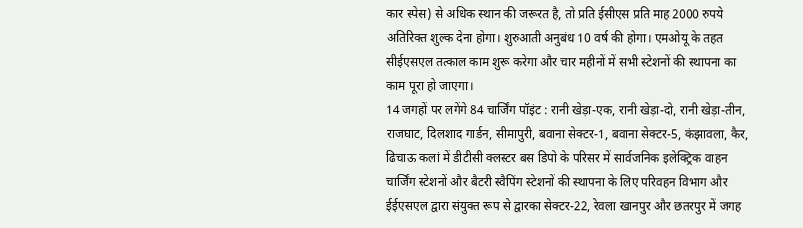कार स्पेस) से अधिक स्थान की जरूरत है, तो प्रति ईसीएस प्रति माह 2000 रुपये अतिरिक्त शुल्क देना होगा। शुरुआती अनुबंध 10 वर्ष की होगा। एमओयू के तहत सीईएसएल तत्काल काम शुरू करेगा और चार महीनों में सभी स्टेशनों की स्थापना का काम पूरा हो जाएगा।
14 जगहों पर लगेंगे 84 चार्जिंग पॉइंट : रानी खेड़ा-एक, रानी खेड़ा-दो, रानी खेड़ा-तीन, राजघाट, दिलशाद गार्डन, सीमापुरी, बवाना सेक्टर-1, बवाना सेक्टर-5, कंझावला, कैर, ढिचाऊ कलां में डीटीसी क्लस्टर बस डिपो के परिसर में सार्वजनिक इलेक्ट्रिक वाहन चार्जिंग स्टेशनों और बैटरी स्वैपिंग स्टेशनों की स्थापना के लिए परिवहन विभाग और ईईएसएल द्वारा संयुक्त रूप से द्वारका सेक्टर-22, रेवला खानपुर और छतरपुर में जगह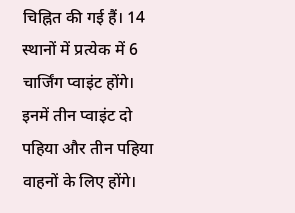चिह्नित की गई हैं। 14 स्थानों में प्रत्येक में 6 चार्जिंग प्वाइंट होंगे। इनमें तीन प्वाइंट दो पहिया और तीन पहिया वाहनों के लिए होंगे।